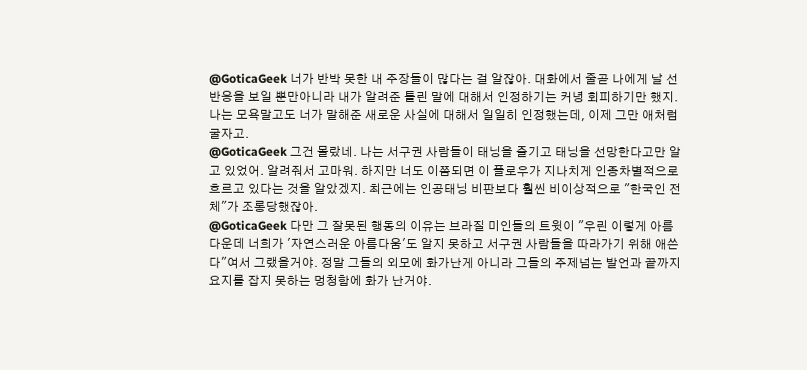@GoticaGeek 너가 반박 못한 내 주장들이 많다는 걸 알잖아. 대화에서 줄곧 나에게 날 선 반응을 보일 뿐만아니라 내가 알려준 틀린 말에 대해서 인정하기는 커녕 회피하기만 했지. 나는 모욕말고도 너가 말해준 새로운 사실에 대해서 일일히 인정했는데, 이제 그만 애처럼 굴자고.
@GoticaGeek 그건 몰랐네. 나는 서구권 사람들이 태닝을 즐기고 태닝을 선망한다고만 알고 있었어. 알려줘서 고마워. 하지만 너도 이쯤되면 이 플로우가 지나치게 인종차별적으로 흐르고 있다는 것을 알았겠지. 최근에는 인공태닝 비판보다 훨씬 비이상적으로 "한국인 전체"가 조롱당했잖아.
@GoticaGeek 다만 그 잘못된 행동의 이유는 브라질 미인들의 트윗이 "우린 이렇게 아름다운데 너희가 '자연스러운 아름다움'도 알지 못하고 서구권 사람들을 따라가기 위해 애쓴다"여서 그랬을거야. 정말 그들의 외모에 화가난게 아니라 그들의 주제넘는 발언과 끝까지 요지를 잡지 못하는 멍청함에 화가 난거야.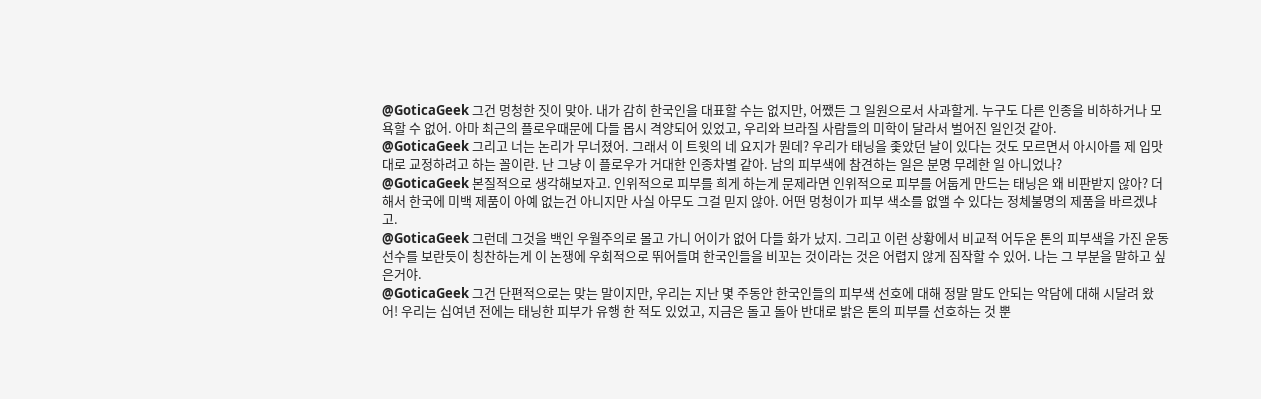@GoticaGeek 그건 멍청한 짓이 맞아. 내가 감히 한국인을 대표할 수는 없지만, 어쨌든 그 일원으로서 사과할게. 누구도 다른 인종을 비하하거나 모욕할 수 없어. 아마 최근의 플로우때문에 다들 몹시 격양되어 있었고, 우리와 브라질 사람들의 미학이 달라서 벌어진 일인것 같아.
@GoticaGeek 그리고 너는 논리가 무너졌어. 그래서 이 트윗의 네 요지가 뭔데? 우리가 태닝을 좇았던 날이 있다는 것도 모르면서 아시아를 제 입맛대로 교정하려고 하는 꼴이란. 난 그냥 이 플로우가 거대한 인종차별 같아. 남의 피부색에 참견하는 일은 분명 무례한 일 아니었나?
@GoticaGeek 본질적으로 생각해보자고. 인위적으로 피부를 희게 하는게 문제라면 인위적으로 피부를 어둡게 만드는 태닝은 왜 비판받지 않아? 더해서 한국에 미백 제품이 아예 없는건 아니지만 사실 아무도 그걸 믿지 않아. 어떤 멍청이가 피부 색소를 없앨 수 있다는 정체불명의 제품을 바르겠냐고.
@GoticaGeek 그런데 그것을 백인 우월주의로 몰고 가니 어이가 없어 다들 화가 났지. 그리고 이런 상황에서 비교적 어두운 톤의 피부색을 가진 운동선수를 보란듯이 칭찬하는게 이 논쟁에 우회적으로 뛰어들며 한국인들을 비꼬는 것이라는 것은 어렵지 않게 짐작할 수 있어. 나는 그 부분을 말하고 싶은거야.
@GoticaGeek 그건 단편적으로는 맞는 말이지만, 우리는 지난 몇 주동안 한국인들의 피부색 선호에 대해 정말 말도 안되는 악담에 대해 시달려 왔어! 우리는 십여년 전에는 태닝한 피부가 유행 한 적도 있었고, 지금은 돌고 돌아 반대로 밝은 톤의 피부를 선호하는 것 뿐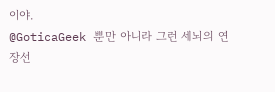이야.
@GoticaGeek 뿐만 아니라 그런 세뇌의 연장선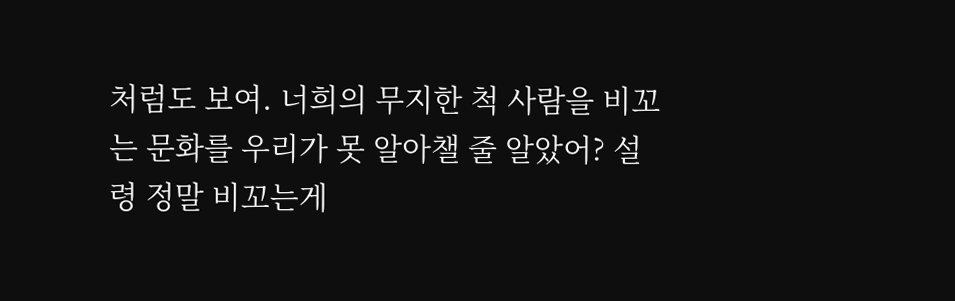처럼도 보여. 너희의 무지한 척 사람을 비꼬는 문화를 우리가 못 알아챌 줄 알았어? 설령 정말 비꼬는게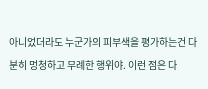아니었더라도 누군가의 피부색을 평가하는건 다분히 멍청하고 무례한 행위야. 이런 점은 다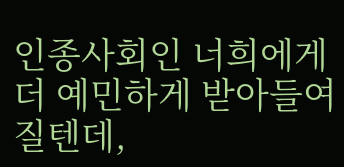인종사회인 너희에게 더 예민하게 받아들여질텐데,